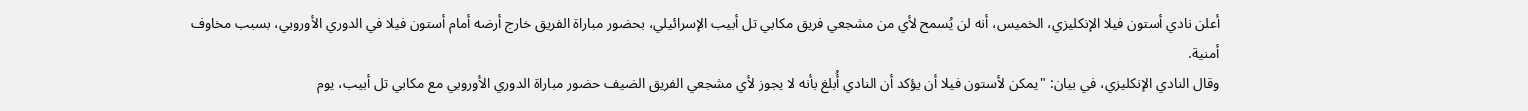أعلن نادي أستون فيلا الإنكليزي، الخميس، أنه لن يُسمح لأي من مشجعي فريق مكابي تل أبيب الإسرائيلي، بحضور مباراة الفريق خارج أرضه أمام أستون فيلا في الدوري الأوروبي، بسبب مخاوف أمنية.
وقال النادي الإنكليزي، في بيان: "يمكن لأستون فيلا أن يؤكد أن النادي أُبلغ بأنه لا يجوز لأي مشجعي الفريق الضيف حضور مباراة الدوري الأوروبي مع مكابي تل أبيب، يوم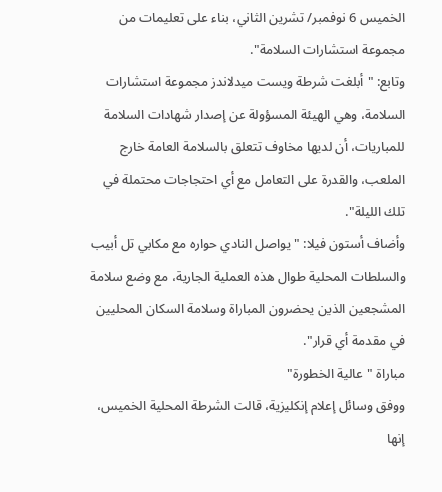الخميس 6 نوفمبر/ تشرين الثاني، بناء على تعليمات من مجموعة استشارات السلامة".
وتابع: "أبلغت شرطة ويست ميدلاندز مجموعة استشارات السلامة، وهي الهيئة المسؤولة عن إصدار شهادات السلامة للمباريات، أن لديها مخاوف تتعلق بالسلامة العامة خارج الملعب، والقدرة على التعامل مع أي احتجاجات محتملة في تلك الليلة".
وأضاف أستون فيلا: "يواصل النادي حواره مع مكابي تل أبيب والسلطات المحلية طوال هذه العملية الجارية، مع وضع سلامة المشجعين الذين يحضرون المباراة وسلامة السكان المحليين في مقدمة أي قرار".
مباراة "عالية الخطورة"
ووفق وسائل إعلام إنكليزية، قالت الشرطة المحلية الخميس، إنها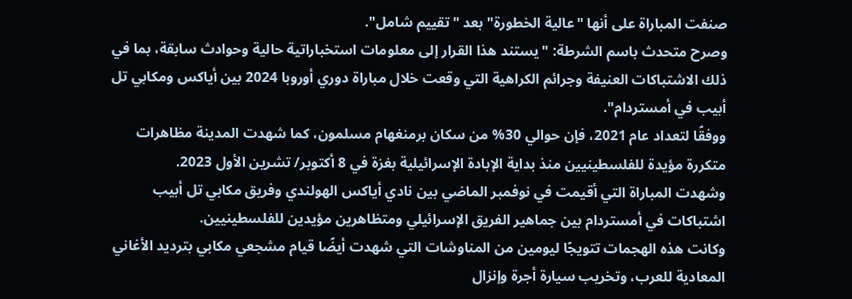صنفت المباراة على أنها "عالية الخطورة" بعد "تقييم شامل".
وصرح متحدث باسم الشرطة: "يستند هذا القرار إلى معلومات استخباراتية حالية وحوادث سابقة، بما في ذلك الاشتباكات العنيفة وجرائم الكراهية التي وقعت خلال مباراة دوري أوروبا 2024 بين أياكس ومكابي تل أبيب في أمستردام".
ووفقًا لتعداد عام 2021، فإن حوالي 30% من سكان برمنغهام مسلمون، كما شهدت المدينة مظاهرات متكررة مؤيدة للفلسطينيين منذ بداية الإبادة الإسرائيلية بغزة في 8 أكتوبر/ تشرين الأول 2023.
وشهدت المباراة التي أقيمت في نوفمبر الماضي بين نادي أياكس الهولندي وفريق مكابي تل أبيب اشتباكات في أمستردام بين جماهير الفريق الإسرائيلي ومتظاهرين مؤيدين للفلسطينيين.
وكانت هذه الهجمات تتويجًا ليومين من المناوشات التي شهدت أيضًا قيام مشجعي مكابي بترديد الأغاني المعادية للعرب، وتخريب سيارة أجرة وإنزال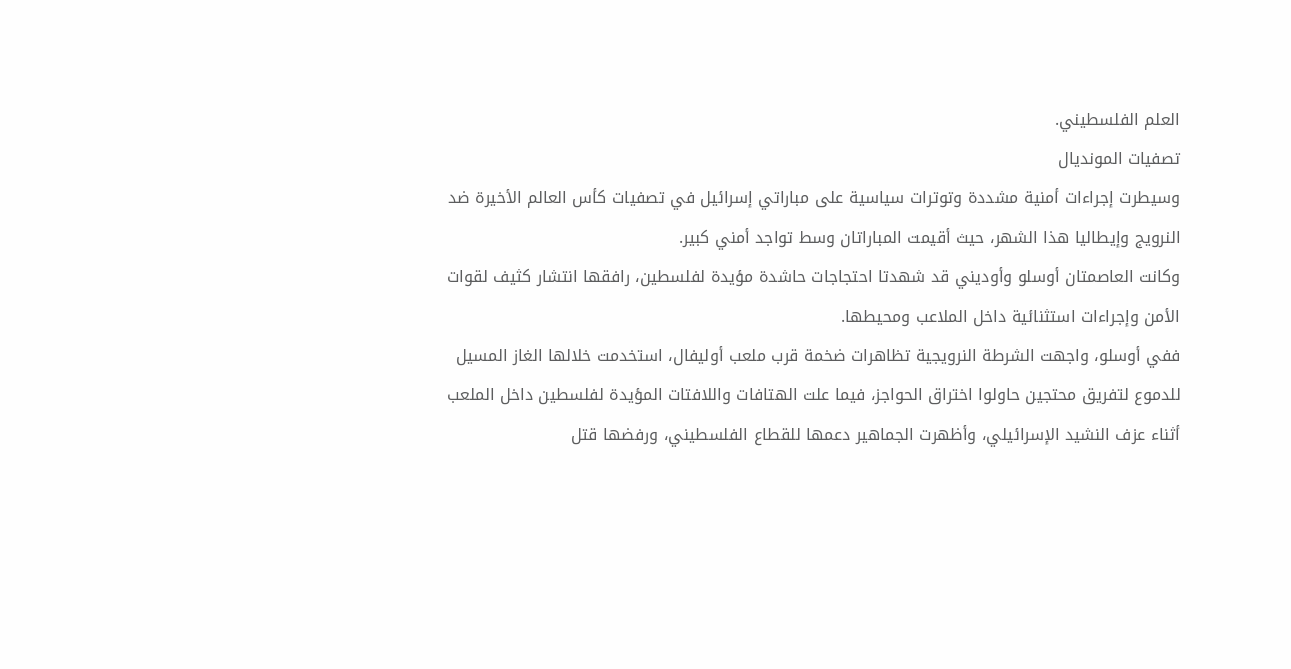العلم الفلسطيني.
تصفيات المونديال
وسيطرت إجراءات أمنية مشددة وتوترات سياسية على مباراتي إسرائيل في تصفيات كأس العالم الأخيرة ضد النرويج وإيطاليا هذا الشهر، حيث أقيمت المباراتان وسط تواجد أمني كبير.
وكانت العاصمتان أوسلو وأوديني قد شهدتا احتجاجات حاشدة مؤيدة لفلسطين، رافقها انتشار كثيف لقوات الأمن وإجراءات استثنائية داخل الملاعب ومحيطها.
ففي أوسلو، واجهت الشرطة النرويجية تظاهرات ضخمة قرب ملعب أوليفال، استخدمت خلالها الغاز المسيل للدموع لتفريق محتجين حاولوا اختراق الحواجز، فيما علت الهتافات واللافتات المؤيدة لفلسطين داخل الملعب أثناء عزف النشيد الإسرائيلي، وأظهرت الجماهير دعمها للقطاع الفلسطيني، ورفضها قتل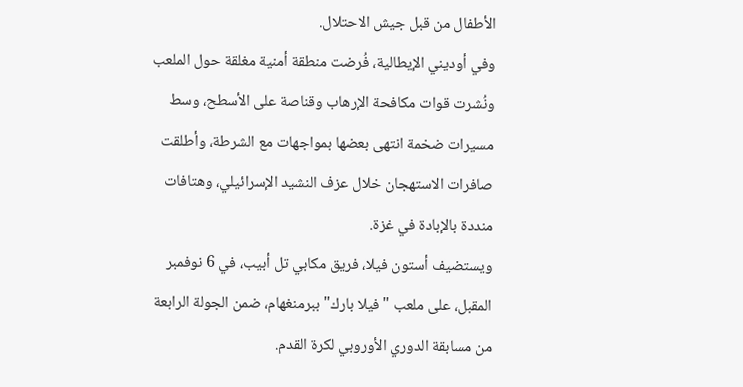الأطفال من قبل جيش الاحتلال.
وفي أوديني الإيطالية، فُرضت منطقة أمنية مغلقة حول الملعب ونُشرت قوات مكافحة الإرهاب وقناصة على الأسطح، وسط مسيرات ضخمة انتهى بعضها بمواجهات مع الشرطة، وأطلقت صافرات الاستهجان خلال عزف النشيد الإسرائيلي، وهتافات منددة بالإبادة في غزة.
ويستضيف أستون فيلا، فريق مكابي تل أبيب، في 6 نوفمبر المقبل، على ملعب "فيلا بارك" ببرمنغهام، ضمن الجولة الرابعة من مسابقة الدوري الأوروبي لكرة القدم.